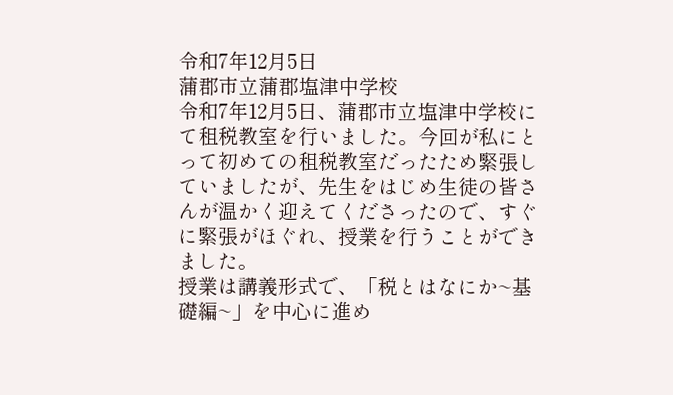令和7年12月5日
蒲郡市立蒲郡塩津中学校
令和7年12月5日、蒲郡市立塩津中学校にて租税教室を行いました。今回が私にとって初めての租税教室だったため緊張していましたが、先生をはじめ生徒の皆さんが温かく迎えてくださったので、すぐに緊張がほぐれ、授業を行うことができました。
授業は講義形式で、「税とはなにか~基礎編~」を中心に進め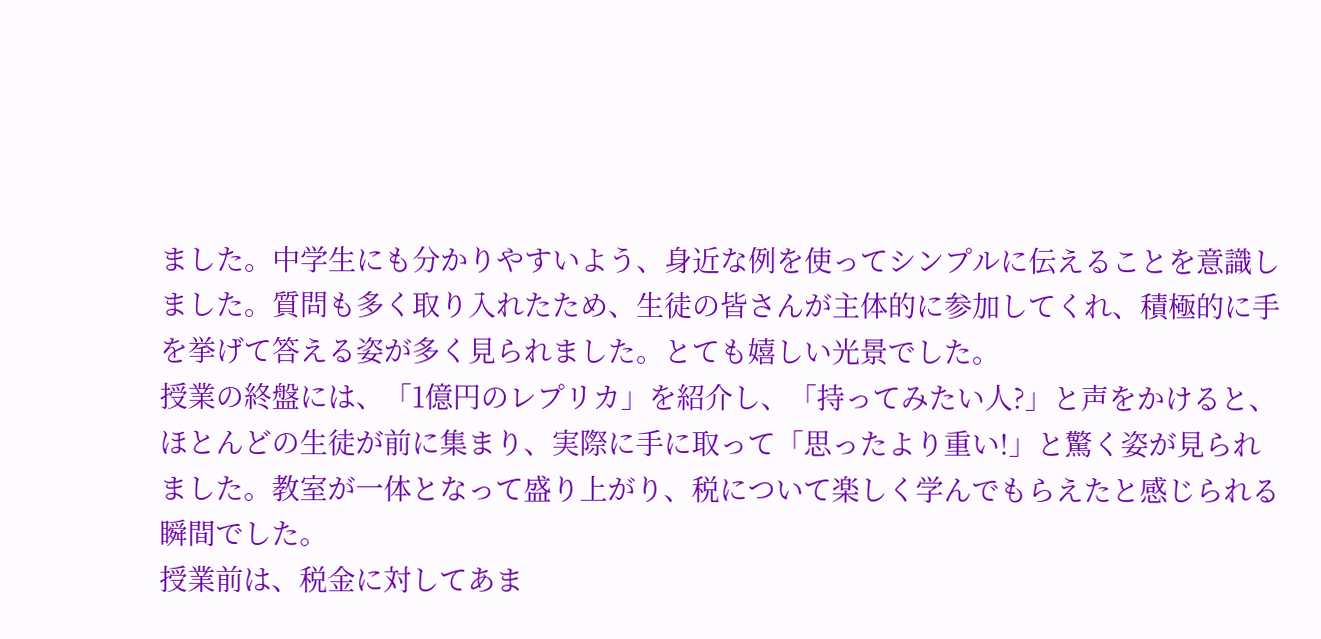ました。中学生にも分かりやすいよう、身近な例を使ってシンプルに伝えることを意識しました。質問も多く取り入れたため、生徒の皆さんが主体的に参加してくれ、積極的に手を挙げて答える姿が多く見られました。とても嬉しい光景でした。
授業の終盤には、「1億円のレプリカ」を紹介し、「持ってみたい人?」と声をかけると、ほとんどの生徒が前に集まり、実際に手に取って「思ったより重い!」と驚く姿が見られました。教室が一体となって盛り上がり、税について楽しく学んでもらえたと感じられる瞬間でした。
授業前は、税金に対してあま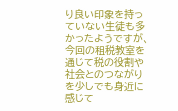り良い印象を持っていない生徒も多かったようですが、今回の租税教室を通じて税の役割や社会とのつながりを少しでも身近に感じて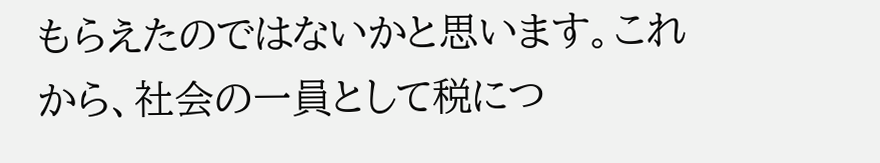もらえたのではないかと思います。これから、社会の一員として税につ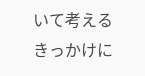いて考えるきっかけに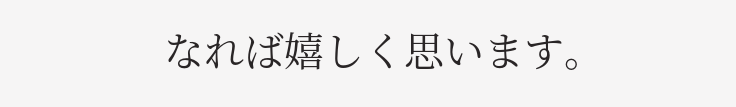なれば嬉しく思います。